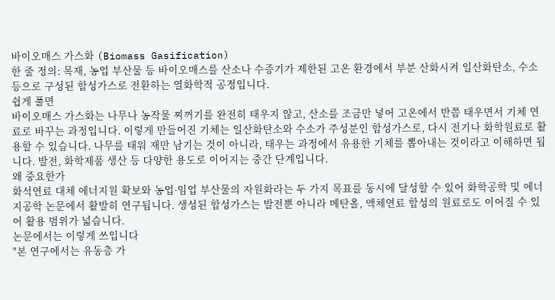바이오매스 가스화 (Biomass Gasification)
한 줄 정의: 목재, 농업 부산물 등 바이오매스를 산소나 수증기가 제한된 고온 환경에서 부분 산화시켜 일산화탄소, 수소 등으로 구성된 합성가스로 전환하는 열화학적 공정입니다.
쉽게 풀면
바이오매스 가스화는 나무나 농작물 찌꺼기를 완전히 태우지 않고, 산소를 조금만 넣어 고온에서 반쯤 태우면서 기체 연료로 바꾸는 과정입니다. 이렇게 만들어진 기체는 일산화탄소와 수소가 주성분인 합성가스로, 다시 전기나 화학원료로 활용할 수 있습니다. 나무를 태워 재만 남기는 것이 아니라, 태우는 과정에서 유용한 기체를 뽑아내는 것이라고 이해하면 됩니다. 발전, 화학제품 생산 등 다양한 용도로 이어지는 중간 단계입니다.
왜 중요한가
화석연료 대체 에너지원 확보와 농업·임업 부산물의 자원화라는 두 가지 목표를 동시에 달성할 수 있어 화학공학 및 에너지공학 논문에서 활발히 연구됩니다. 생성된 합성가스는 발전뿐 아니라 메탄올, 액체연료 합성의 원료로도 이어질 수 있어 활용 범위가 넓습니다.
논문에서는 이렇게 쓰입니다
"본 연구에서는 유동층 가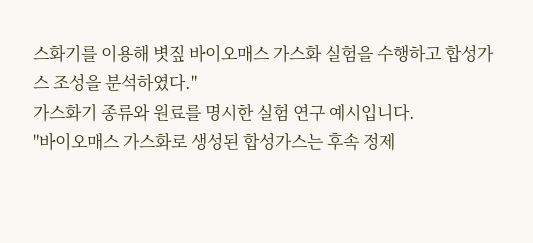스화기를 이용해 볏짚 바이오매스 가스화 실험을 수행하고 합성가스 조성을 분석하였다."
가스화기 종류와 원료를 명시한 실험 연구 예시입니다.
"바이오매스 가스화로 생성된 합성가스는 후속 정제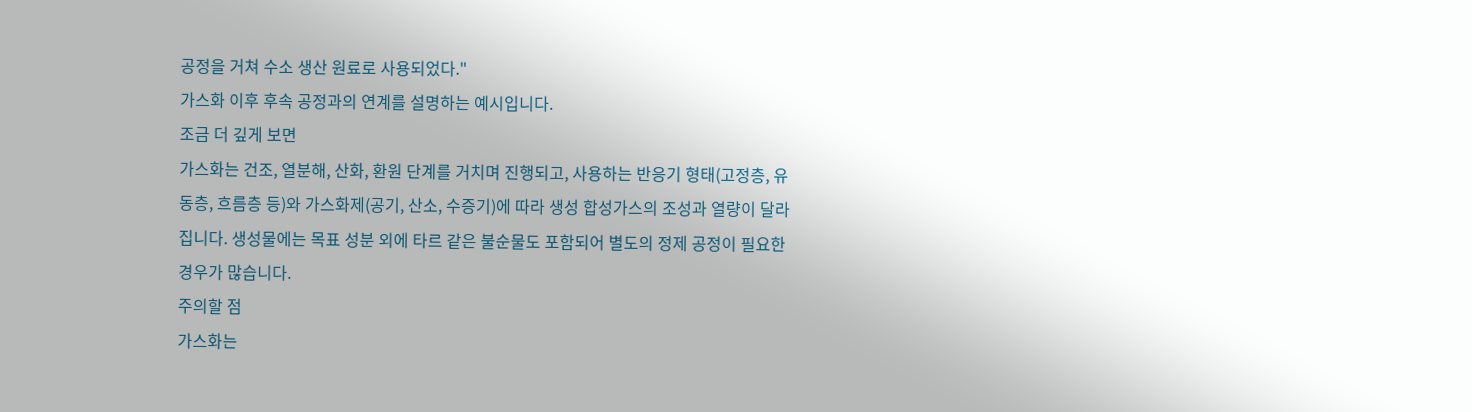공정을 거쳐 수소 생산 원료로 사용되었다."
가스화 이후 후속 공정과의 연계를 설명하는 예시입니다.
조금 더 깊게 보면
가스화는 건조, 열분해, 산화, 환원 단계를 거치며 진행되고, 사용하는 반응기 형태(고정층, 유동층, 흐름층 등)와 가스화제(공기, 산소, 수증기)에 따라 생성 합성가스의 조성과 열량이 달라집니다. 생성물에는 목표 성분 외에 타르 같은 불순물도 포함되어 별도의 정제 공정이 필요한 경우가 많습니다.
주의할 점
가스화는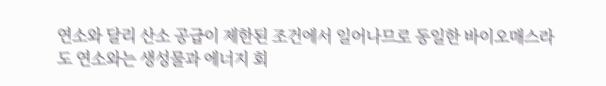연소와 달리 산소 공급이 제한된 조건에서 일어나므로 동일한 바이오매스라도 연소와는 생성물과 에너지 회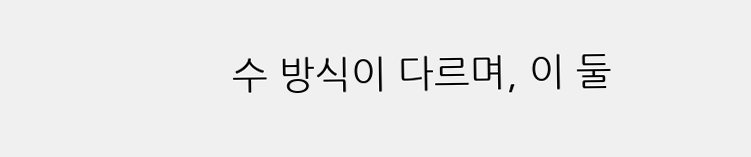수 방식이 다르며, 이 둘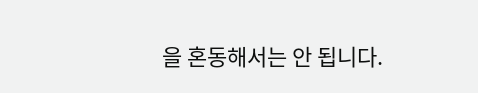을 혼동해서는 안 됩니다.